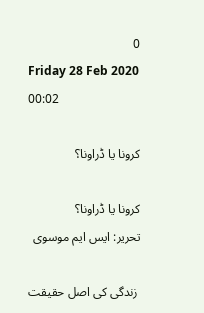0
Friday 28 Feb 2020 00:02

کرونا یا ڈراونا؟

کرونا یا ڈراونا؟
تحریر: ایس ایم موسوی

 زندگی کی اصل حقیقت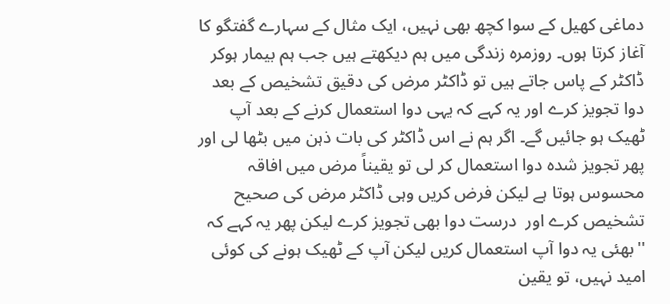دماغی کھیل کے سوا کچھ بھی نہیں، ایک مثال کے سہارے گفتگو کا آغاز کرتا ہوں۔ روزمرہ زندگی میں ہم دیکھتے ہیں جب ہم بیمار ہوکر ڈاکٹر کے پاس جاتے ہیں تو ڈاکٹر مرض کی دقیق تشخیص کے بعد دوا تجویز کرے اور یہ کہے کہ یہی دوا استعمال کرنے کے بعد آپ ٹھیک ہو جائیں گے۔ اگر ہم نے اس ڈاکٹر کی بات ذہن میں بٹھا لی اور پھر تجویز شدہ دوا استعمال کر لی تو یقیناً مرض میں افاقہ محسوس ہوتا ہے لیکن فرض کریں وہی ڈاکٹر مرض کی صحیح تشخیص کرے اور  درست دوا بھی تجویز کرے لیکن پھر یہ کہے کہ ''بھئی یہ دوا آپ استعمال کریں لیکن آپ کے ٹھیک ہونے کی کوئی امید نہیں، تو یقین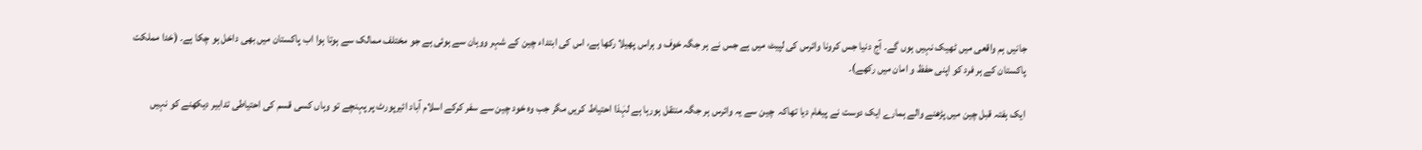جانیں ہم واقعی میں ٹھیک نہیں ہوں گے۔ آج دنیا جس کرونا وائرس کی لپیٹ میں ہے جس نے ہر جگہ خوف و ہراس پھیلا رکھا ہے، اس کی ابتداء چین کے شہر ووہان سے ہوئی ہے جو مختلف ممالک سے ہوتا ہوا اب پاکستان میں بھی داخل ہو چکا ہے۔ (خدا مملکت پاکستان کے ہر فرد کو اپنی حفظ و امان میں رکھے)۔

ایک ہفتہ قبل چین میں پڑھنے والے ہمارے ایک دوست نے پیغام دیا تھاکہ  چین سے یہ وائرس ہر جگہ منتقل ہورہا ہے لہٰذا احتیاط کریں مگر جب وہ خود چین سے سفر کرکے اسلام آباد ائیرپورٹ پر پہنچے تو وہاں کسی قسم کی احتیاطی تدابیر دیکھنے کو نہیں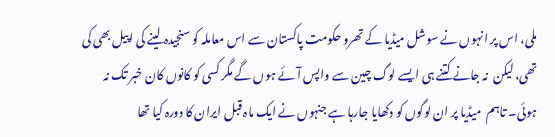ملی، اس پر انہوں نے سوشل میڈیا کے تھرو حکومت پاکستان سے اس معاملہ کو سنجیدہ لینے کی اپیل بھی کی تھی، لیکن  نہ جانے کتنے ہی ایسے لوگ چین سے واپس آئے ہوں گے مگر کسی کو کانوں کان خبر تک نہ ہوئی۔ تاہم  میڈیا پر ان لوگوں کو دکھایا جارہا ہے جنہوں نے ایک ماہ قبل ایران کا دورہ کیا تھا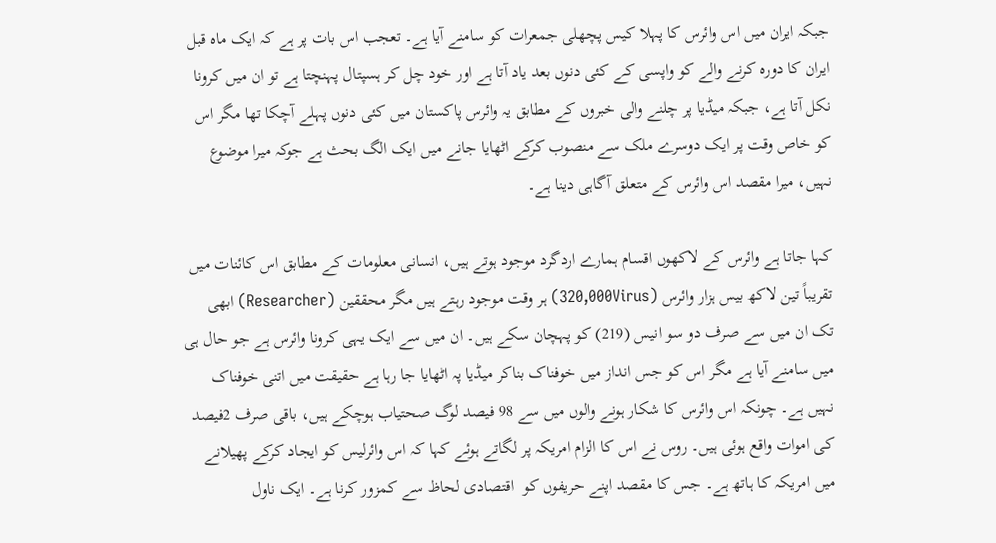جبکہ ایران میں اس وائرس کا پہلا کیس پچھلی جمعرات کو سامنے آیا ہے۔ تعجب اس بات پر ہے کہ ایک ماہ قبل ایران کا دورہ کرنے والے کو واپسی کے کئی دنوں بعد یاد آتا ہے اور خود چل کر ہسپتال پہنچتا ہے تو ان میں کرونا نکل آتا ہے، جبکہ میڈیا پر چلنے والی خبروں کے مطابق یہ وائرس پاکستان میں کئی دنوں پہلے آچکا تھا مگر اس کو خاص وقت پر ایک دوسرے ملک سے منصوب کرکے اٹھایا جانے میں ایک الگ بحث ہے جوکہ میرا موضوع نہیں، میرا مقصد اس وائرس کے متعلق آگاہی دینا ہے۔

کہا جاتا ہے وائرس کے لاکھوں اقسام ہمارے اردگرد موجود ہوتے ہیں، انسانی معلومات کے مطابق اس کائنات میں تقریباً تین لاکھ بیس ہزار وائرس (320,000Virus) ہر وقت موجود رہتے ہیں مگر محققین (Researcher) ابھی تک ان میں سے صرف دو سو انیس (219) کو پہچان سکے ہیں۔ ان میں سے ایک یہی کرونا وائرس ہے جو حال ہی میں سامنے آیا ہے مگر اس کو جس انداز میں خوفناک بناکر میڈیا پہ اٹھایا جا رہا ہے حقیقت میں اتنی خوفناک نہیں ہے۔ چونکہ اس وائرس کا شکار ہونے والوں میں سے 98 فیصد لوگ صحتیاب ہوچکے ہیں، باقی صرف 2فیصد کی اموات واقع ہوئی ہیں۔ روس نے اس کا الزام امریکہ پر لگاتے ہوئے کہا کہ اس وائرلیس کو ایجاد کرکے پھیلانے میں امریکہ کا ہاتھ ہے۔ جس کا مقصد اپنے حریفوں کو  اقتصادی لحاظ سے کمزور کرنا ہے۔ ایک ناول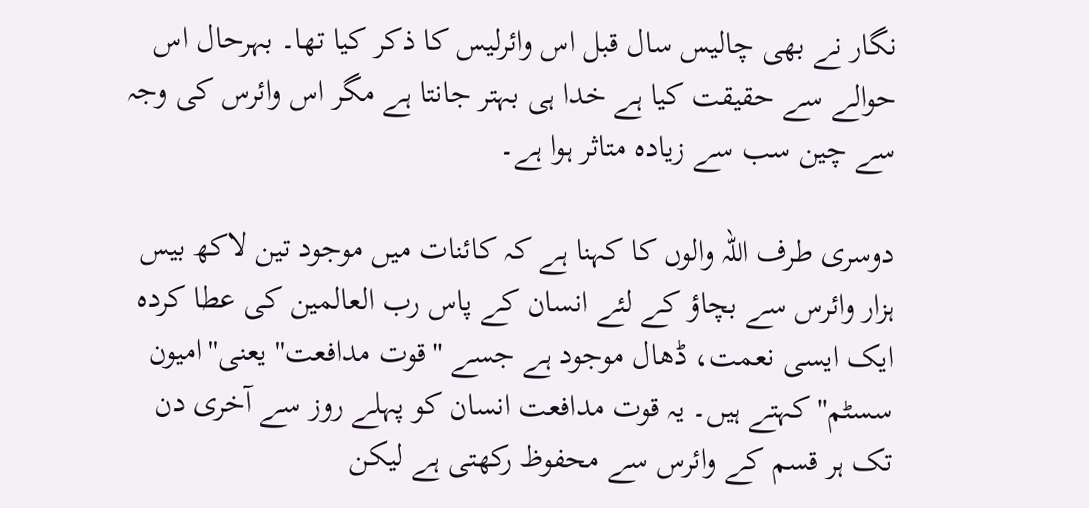نگار نے بھی چالیس سال قبل اس وائرلیس کا ذکر کیا تھا۔ بہرحال اس حوالے سے حقیقت کیا ہے خدا ہی بہتر جانتا ہے مگر اس وائرس کی وجہ سے چین سب سے زیادہ متاثر ہوا ہے۔

دوسری طرف اللہ والوں کا کہنا ہے کہ کائنات میں موجود تین لاکھ بیس ہزار وائرس سے بچاؤ کے لئے انسان کے پاس رب العالمین کی عطا کردہ ایک ایسی نعمت، ڈھال موجود ہے جسے "قوت مدافعت'' یعنی''امیون سسٹم'' کہتے ہیں۔ یہ قوت مدافعت انسان کو پہلے روز سے آخری دن تک ہر قسم کے وائرس سے محفوظ رکھتی ہے لیکن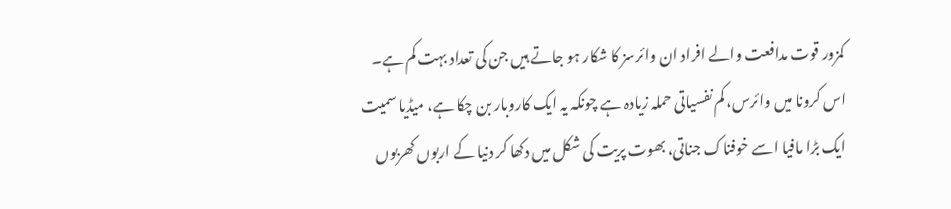کمزور قوت مدافعت والے افراد ان وائرسز کا شکار ہو جاتے ہیں جن کی تعداد بہت کم ہے۔ اس کرونا میں وائرس، کم نفسیاتی حملہ زیادہ ہے چونکہ یہ ایک کاروبار بن چکا ہے، میڈیا سمیت ایک بڑا مافیا اسے خوفناک جناتی، بھوت پریت کی شکل میں دکھا کر دنیا کے اربوں کھربوں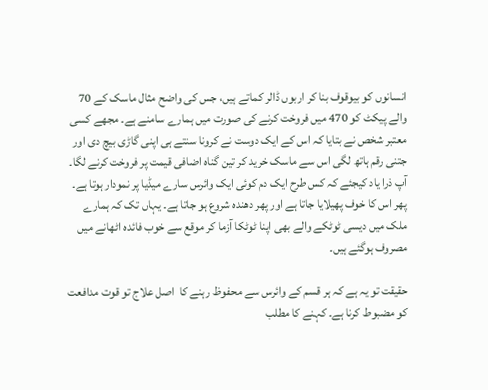انسانوں کو بیوقوف بنا کر اربوں ڈالر کماتے ہیں، جس کی واضح مثال ماسک کے 70 والے پیکٹ کو 470 میں فروخت کرنے کی صورت میں ہمارے سامنے ہے۔ مجھے کسی معتبر شخص نے بتایا کہ اس کے ایک دوست نے کرونا سنتے ہی اپنی گاڑی بیچ دی اور جتنی رقم ہاتھ لگی اس سے ماسک خرید کر تین گناہ اضافی قیمت پر فروخت کرنے لگا۔ آپ ذرا یاد کیجئے کہ کس طرح ایک دم کوئی ایک وائرس سارے میڈیا پر نمودار ہوتا ہے۔ پھر اس کا خوف پھیلایا جاتا ہے اور پھر دھندہ شروع ہو جاتا ہے۔ یہاں تک کہ ہمارے ملک میں دیسی ٹوٹکے والے بھی اپنا ٹوٹکا آزما کر موقع سے خوب فائدہ اٹھانے میں مصروف ہوگئے ہیں۔

حقیقت تو یہ ہے کہ ہر قسم کے وائرس سے محفوظ رہنے کا  اصل علاج تو قوت مدافعت کو مضبوط کرنا ہے۔ کہنے کا مطلب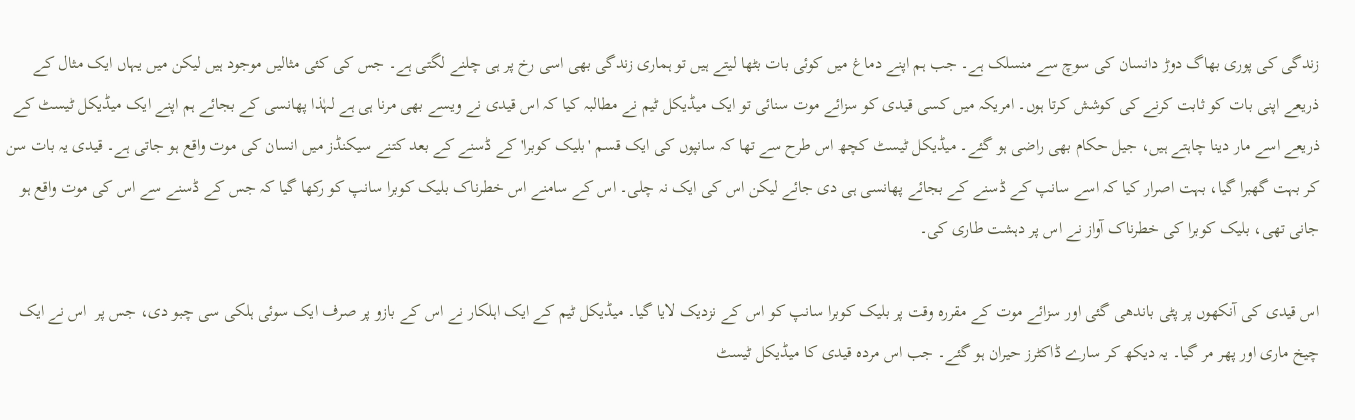زندگی کی پوری بھاگ دوڑ دانسان کی سوچ سے منسلک ہے۔ جب ہم اپنے دماغ میں کوئی بات بٹھا لیتے ہیں تو ہماری زندگی بھی اسی رخ پر ہی چلنے لگتی ہے۔ جس کی کئی مثالیں موجود ہیں لیکن میں یہاں ایک مثال کے ذریعے اپنی بات کو ثابت کرنے کی کوشش کرتا ہوں۔ امریکہ میں کسی قیدی کو سزائے موت سنائی تو ایک میڈیکل ٹیم نے مطالبہ کیا کہ اس قیدی نے ویسے بھی مرنا ہی ہے لہٰذا پھانسی کے بجائے ہم اپنے ایک میڈیکل ٹیسٹ کے ذریعے اسے مار دینا چاہتے ہیں، جیل حکام بھی راضی ہو گئے۔ میڈیکل ٹیسٹ کچھ اس طرح سے تھا کہ سانپوں کی ایک قسم 'بلیک کوبرا' کے ڈسنے کے بعد کتنے سیکنڈز میں انسان کی موت واقع ہو جاتی ہے۔ قیدی یہ بات سن کر بہت گھبرا گیا، بہت اصرار کیا کہ اسے سانپ کے ڈسنے کے بجائے پھانسی ہی دی جائے لیکن اس کی ایک نہ چلی۔ اس کے سامنے اس خطرناک بلیک کوبرا سانپ کو رکھا گیا کہ جس کے ڈسنے سے اس کی موت واقع ہو جانی تھی، بلیک کوبرا کی خطرناک آواز نے اس پر دہشت طاری کی۔

اس قیدی کی آنکھوں پر پٹی باندھی گئی اور سزائے موت کے مقررہ وقت پر بلیک کوبرا سانپ کو اس کے نزدیک لایا گیا۔ میڈیکل ٹیم کے ایک اہلکار نے اس کے بازو پر صرف ایک سوئی ہلکی سی چبو دی، جس پر  اس نے ایک چیخ ماری اور پھر مر گیا۔ یہ دیکھ کر سارے ڈاکٹرز حیران ہو گئے۔ جب اس مردہ قیدی کا میڈیکل ٹیسٹ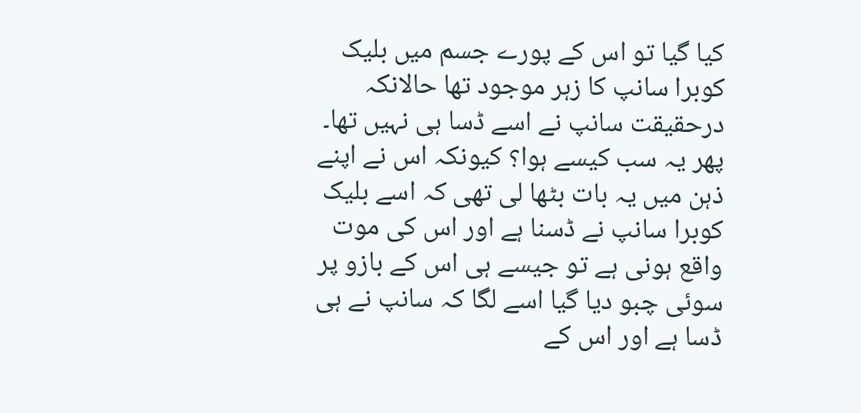کیا گیا تو اس کے پورے جسم میں بلیک کوبرا سانپ کا زہر موجود تھا حالانکہ درحقیقت سانپ نے اسے ڈسا ہی نہیں تھا۔ پھر یہ سب کیسے ہوا؟ کیونکہ اس نے اپنے ذہن میں یہ بات بٹھا لی تھی کہ اسے بلیک کوبرا سانپ نے ڈسنا ہے اور اس کی موت واقع ہونی ہے تو جیسے ہی اس کے بازو پر سوئی چبو دیا گیا اسے لگا کہ سانپ نے ہی ڈسا ہے اور اس کے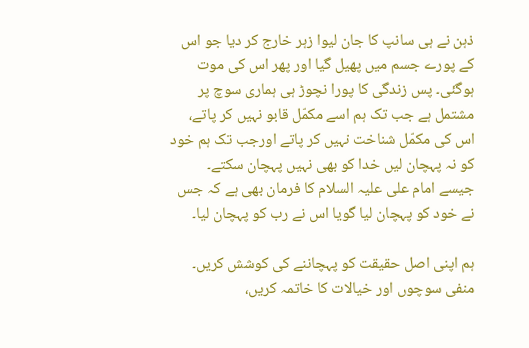ذہن نے ہی سانپ کا جان لیوا زہر خارج کر دیا جو اس کے پورے جسم میں پھیل گیا اور پھر اس کی موت ہوگئی۔ پس زندگی کا پورا نچوڑ ہی ہماری سوچ پر مشتمل ہے جب تک ہم اسے مکمّل قابو نہیں کر پاتے، اس کی مکمّل شناخت نہیں کر پاتے اورجب تک ہم خود کو نہ پہچان لیں خدا کو بھی نہیں پہچان سکتے۔ جیسے امام علی علیہ السلام کا فرمان بھی ہے کہ جس نے خود کو پہچان لیا گویا اس نے رب کو پہچان لیا۔

ہم اپنی اصل حقیقت کو پہچاننے کی کوشش کریں۔ منفی سوچوں اور خیالات کا خاتمہ کریں،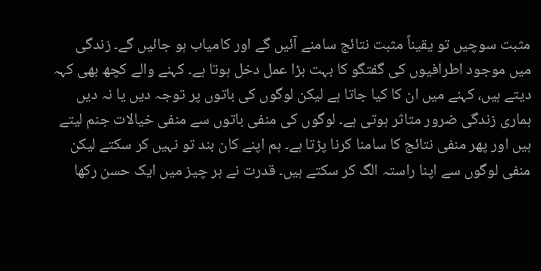مثبت سوچیں تو یقیناً مثبت نتائج سامنے آئیں گے اور کامیاب ہو جائیں گے۔ زندگی میں موجود اطرافیوں کی گفتگو کا بہت بڑا عمل دخل ہوتا ہے۔ کہنے والے کچھ بھی کہہ دیتے ہیں، کہنے میں ان کا کیا جاتا ہے لیکن لوگوں کی باتوں پر توجہ دیں یا نہ دیں ہماری زندگی ضرور متاثر ہوتی ہے۔ لوگوں کی منفی باتوں سے منفی خیالات جنم لیتے ہیں اور پھر منفی نتائج کا سامنا کرنا پڑتا ہے۔ ہم اپنے کان بند تو نہیں کر سکتے لیکن منفی لوگوں سے اپنا راستہ الگ کر سکتے ہیں۔ قدرت نے ہر چیز میں ایک حسن رکھا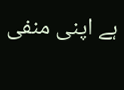ہے اپنی منفی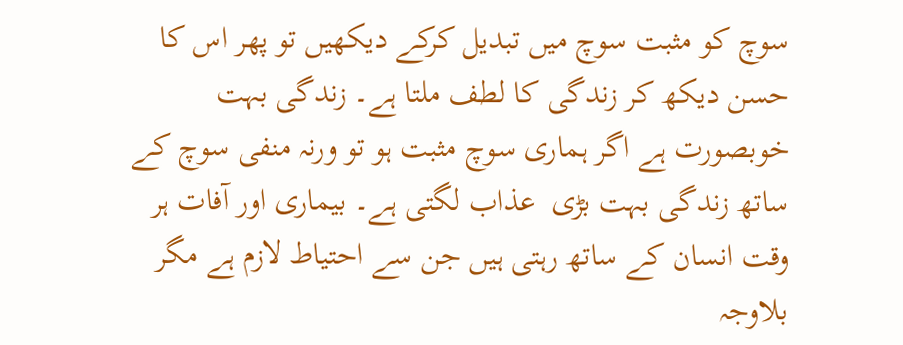سوچ کو مثبت سوچ میں تبدیل کرکے دیکھیں تو پھر اس کا حسن دیکھ کر زندگی کا لطف ملتا ہے۔ زندگی بہت خوبصورت ہے اگر ہماری سوچ مثبت ہو تو ورنہ منفی سوچ کے ساتھ زندگی بہت بڑی  عذاب لگتی ہے۔ بیماری اور آفات ہر وقت انسان کے ساتھ رہتی ہیں جن سے احتیاط لازم ہے مگر بلاوجہ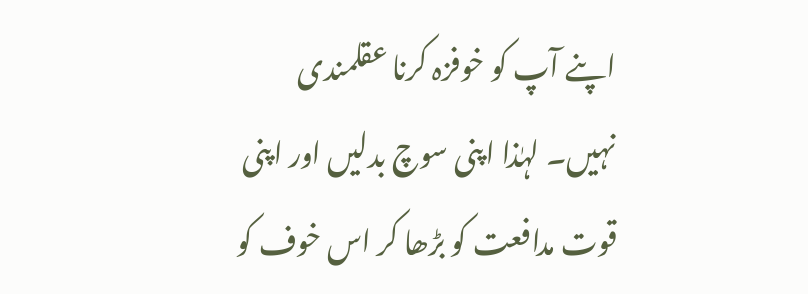اپنے آپ کو خوفزہ کرنا عقلمندی نہیں۔ لہٰذا اپنی سوچ بدلیں اور اپنی قوت مدافعت کو بڑھا کر اس خوف کو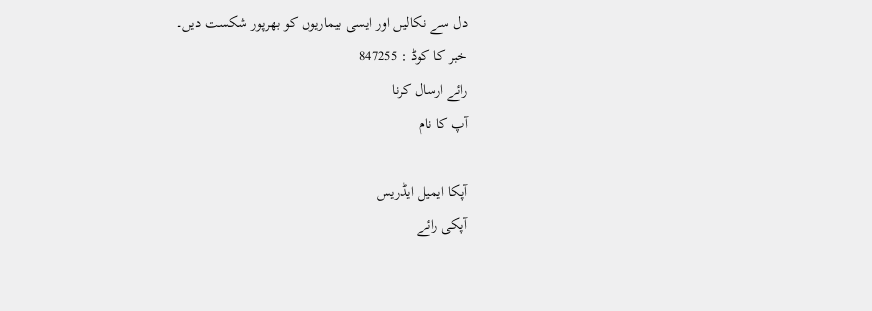دل سے نکالیں اور ایسی بیماریوں کو بھرپور شکست دیں۔
خبر کا کوڈ : 847255
رائے ارسال کرنا
آپ کا نام

آپکا ایمیل ایڈریس
آپکی رائے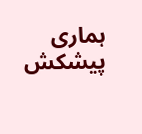ہماری پیشکش